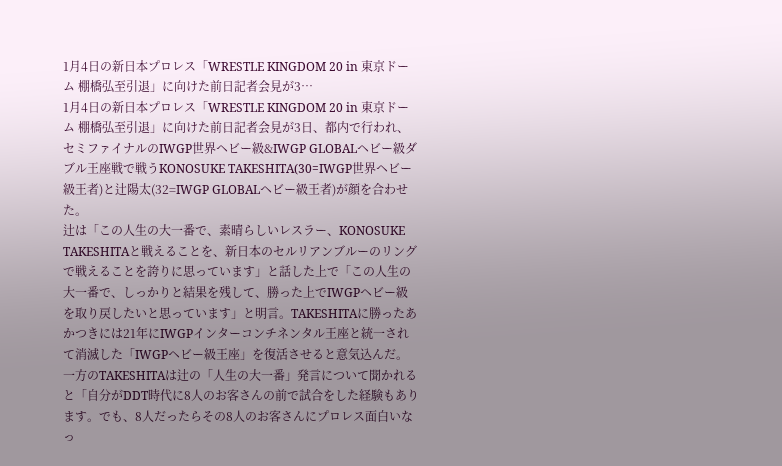1月4日の新日本プロレス「WRESTLE KINGDOM 20 in 東京ドーム 棚橋弘至引退」に向けた前日記者会見が3…
1月4日の新日本プロレス「WRESTLE KINGDOM 20 in 東京ドーム 棚橋弘至引退」に向けた前日記者会見が3日、都内で行われ、セミファイナルのIWGP世界ヘビー級&IWGP GLOBALヘビー級ダブル王座戦で戦うKONOSUKE TAKESHITA(30=IWGP世界ヘビー級王者)と辻陽太(32=IWGP GLOBALヘビー級王者)が顔を合わせた。
辻は「この人生の大一番で、素晴らしいレスラー、KONOSUKE TAKESHITAと戦えることを、新日本のセルリアンブルーのリングで戦えることを誇りに思っています」と話した上で「この人生の大一番で、しっかりと結果を残して、勝った上でIWGPヘビー級を取り戻したいと思っています」と明言。TAKESHITAに勝ったあかつきには21年にIWGPインターコンチネンタル王座と統一されて消滅した「IWGPヘビー級王座」を復活させると意気込んだ。
一方のTAKESHITAは辻の「人生の大一番」発言について聞かれると「自分がDDT時代に8人のお客さんの前で試合をした経験もあります。でも、8人だったらその8人のお客さんにプロレス面白いなっ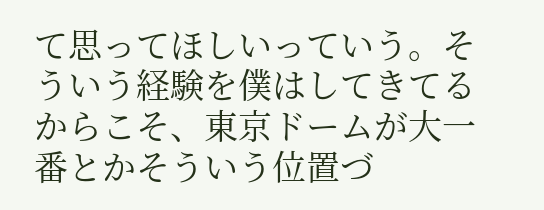て思ってほしいっていう。そういう経験を僕はしてきてるからこそ、東京ドームが大一番とかそういう位置づ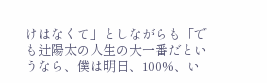けはなくて」としながらも「でも辻陽太の人生の大一番だというなら、僕は明日、100%、い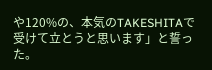や120%の、本気のTAKESHITAで受けて立とうと思います」と誓った。